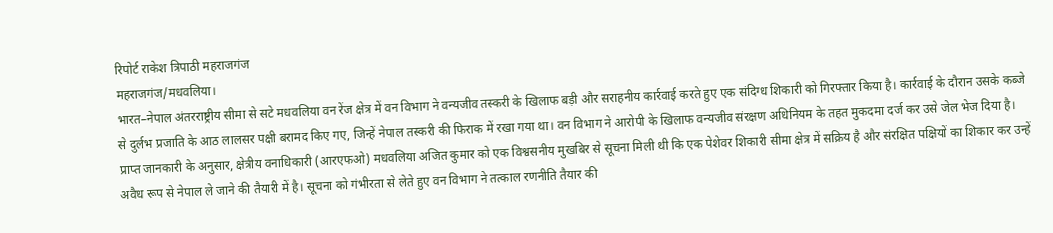रिपोर्ट राकेश त्रिपाठी महराजगंज
महराजगंज/मधवलिया।
भारत–नेपाल अंतरराष्ट्रीय सीमा से सटे मधवलिया वन रेंज क्षेत्र में वन विभाग ने वन्यजीव तस्करी के खिलाफ बड़ी और सराहनीय कार्रवाई करते हुए एक संदिग्ध शिकारी को गिरफ्तार किया है। कार्रवाई के दौरान उसके कब्जे से दुर्लभ प्रजाति के आठ लालसर पक्षी बरामद किए गए, जिन्हें नेपाल तस्करी की फिराक में रखा गया था। वन विभाग ने आरोपी के खिलाफ वन्यजीव संरक्षण अधिनियम के तहत मुकदमा दर्ज कर उसे जेल भेज दिया है।
प्राप्त जानकारी के अनुसार, क्षेत्रीय वनाधिकारी (आरएफओ) मधवलिया अजित कुमार को एक विश्वसनीय मुखबिर से सूचना मिली थी कि एक पेशेवर शिकारी सीमा क्षेत्र में सक्रिय है और संरक्षित पक्षियों का शिकार कर उन्हें अवैध रूप से नेपाल ले जाने की तैयारी में है। सूचना को गंभीरता से लेते हुए वन विभाग ने तत्काल रणनीति तैयार की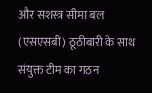और सशस्त्र सीमा बल (एसएसबी) ठूठीबारी के साथ संयुक्त टीम का गठन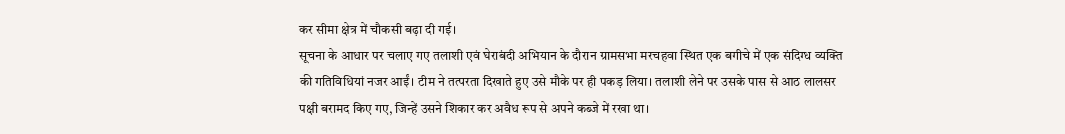कर सीमा क्षेत्र में चौकसी बढ़ा दी गई।
सूचना के आधार पर चलाए गए तलाशी एवं घेराबंदी अभियान के दौरान ग्रामसभा मरचहवा स्थित एक बगीचे में एक संदिग्ध व्यक्ति की गतिविधियां नजर आईं। टीम ने तत्परता दिखाते हुए उसे मौके पर ही पकड़ लिया। तलाशी लेने पर उसके पास से आठ लालसर पक्षी बरामद किए गए, जिन्हें उसने शिकार कर अवैध रूप से अपने कब्जे में रखा था।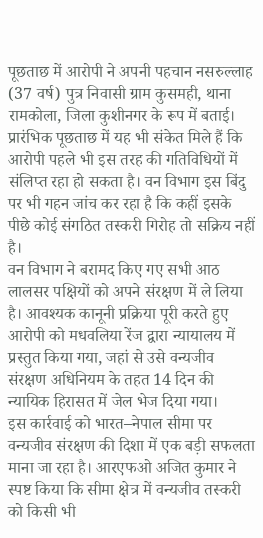पूछताछ में आरोपी ने अपनी पहचान नसरुल्लाह (37 वर्ष) पुत्र निवासी ग्राम कुसमही, थाना रामकोला, जिला कुशीनगर के रूप में बताई। प्रारंभिक पूछताछ में यह भी संकेत मिले हैं कि आरोपी पहले भी इस तरह की गतिविधियों में संलिप्त रहा हो सकता है। वन विभाग इस बिंदु पर भी गहन जांच कर रहा है कि कहीं इसके पीछे कोई संगठित तस्करी गिरोह तो सक्रिय नहीं है।
वन विभाग ने बरामद किए गए सभी आठ लालसर पक्षियों को अपने संरक्षण में ले लिया है। आवश्यक कानूनी प्रक्रिया पूरी करते हुए आरोपी को मधवलिया रेंज द्वारा न्यायालय में प्रस्तुत किया गया, जहां से उसे वन्यजीव संरक्षण अधिनियम के तहत 14 दिन की न्यायिक हिरासत में जेल भेज दिया गया।
इस कार्रवाई को भारत–नेपाल सीमा पर वन्यजीव संरक्षण की दिशा में एक बड़ी सफलता माना जा रहा है। आरएफओ अजित कुमार ने स्पष्ट किया कि सीमा क्षेत्र में वन्यजीव तस्करी को किसी भी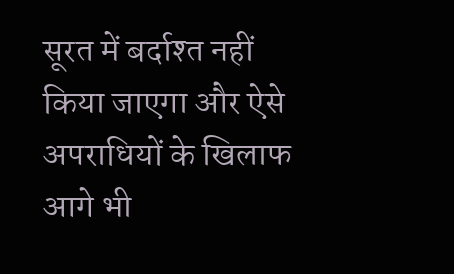सूरत में बर्दाश्त नहीं किया जाएगा और ऐसे अपराधियों के खिलाफ आगे भी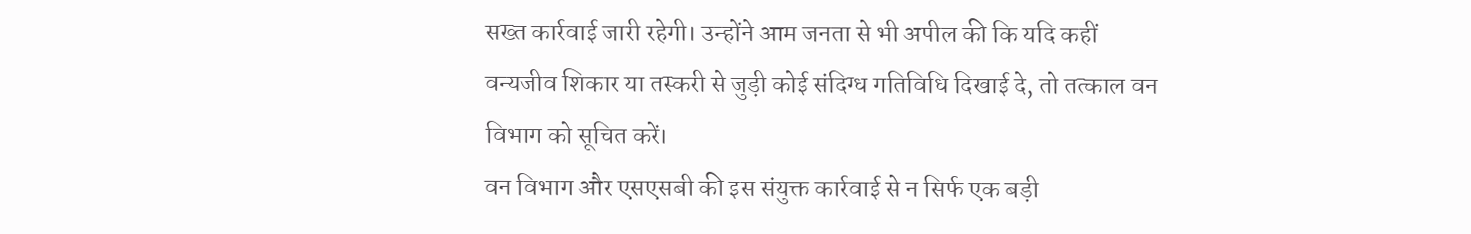सख्त कार्रवाई जारी रहेगी। उन्होंने आम जनता से भी अपील की कि यदि कहीं वन्यजीव शिकार या तस्करी से जुड़ी कोई संदिग्ध गतिविधि दिखाई दे, तो तत्काल वन विभाग को सूचित करें।
वन विभाग और एसएसबी की इस संयुक्त कार्रवाई से न सिर्फ एक बड़ी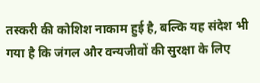तस्करी की कोशिश नाकाम हुई है, बल्कि यह संदेश भी गया है कि जंगल और वन्यजीवों की सुरक्षा के लिए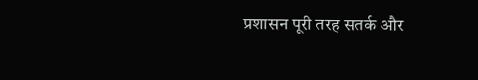प्रशासन पूरी तरह सतर्क और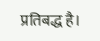प्रतिबद्ध है।